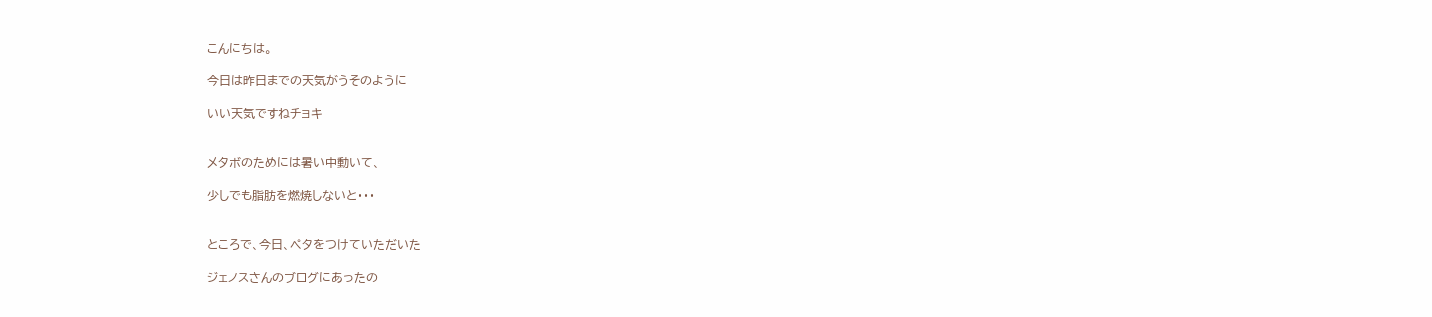こんにちは。

今日は昨日までの天気がうそのように

いい天気ですねチョキ


メタボのためには暑い中動いて、

少しでも脂肪を燃焼しないと・・・


ところで、今日、ペタをつけていただいた

ジェノスさんのブログにあったの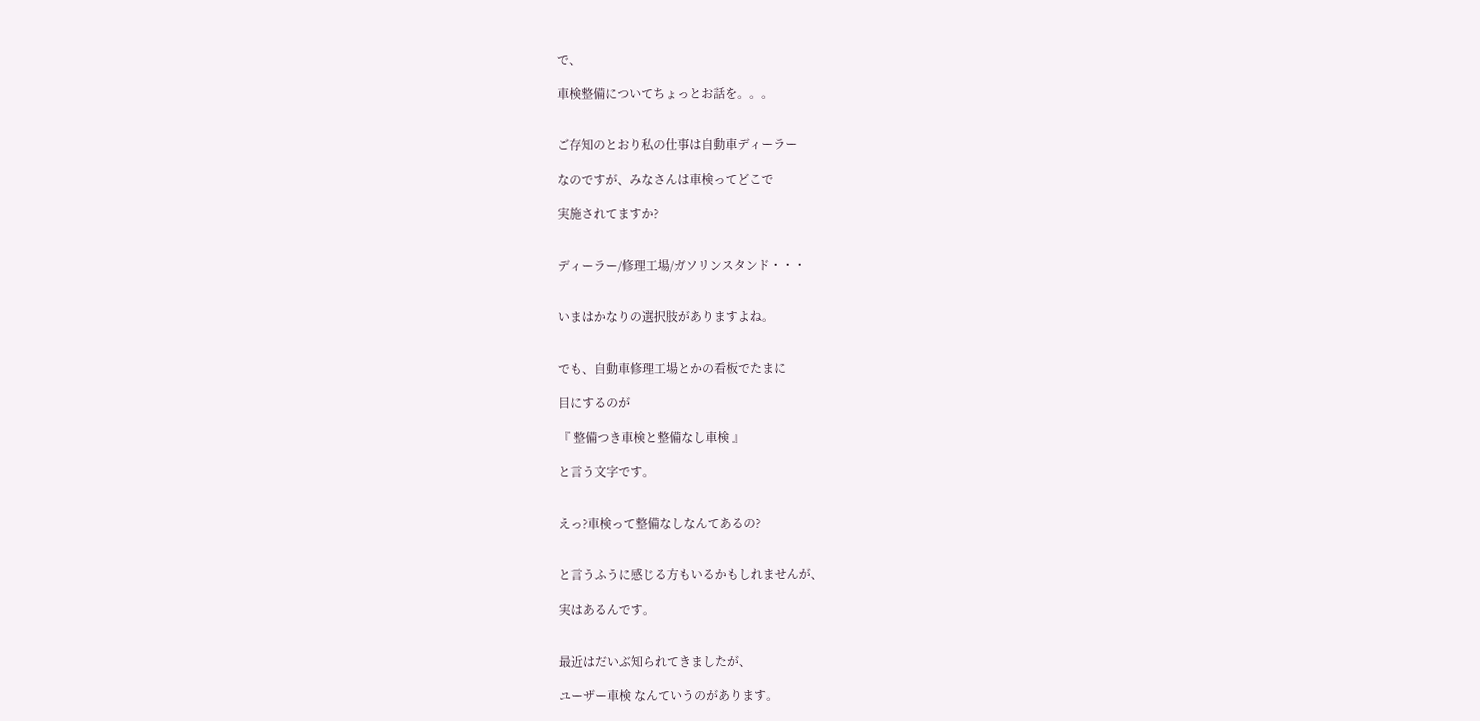で、

車検整備についてちょっとお話を。。。


ご存知のとおり私の仕事は自動車ディーラー

なのですが、みなさんは車検ってどこで

実施されてますか?


ディーラー/修理工場/ガソリンスタンド・・・


いまはかなりの選択肢がありますよね。


でも、自動車修理工場とかの看板でたまに

目にするのが

『 整備つき車検と整備なし車検 』

と言う文字です。


えっ?車検って整備なしなんてあるの?


と言うふうに感じる方もいるかもしれませんが、

実はあるんです。


最近はだいぶ知られてきましたが、

ユーザー車検 なんていうのがあります。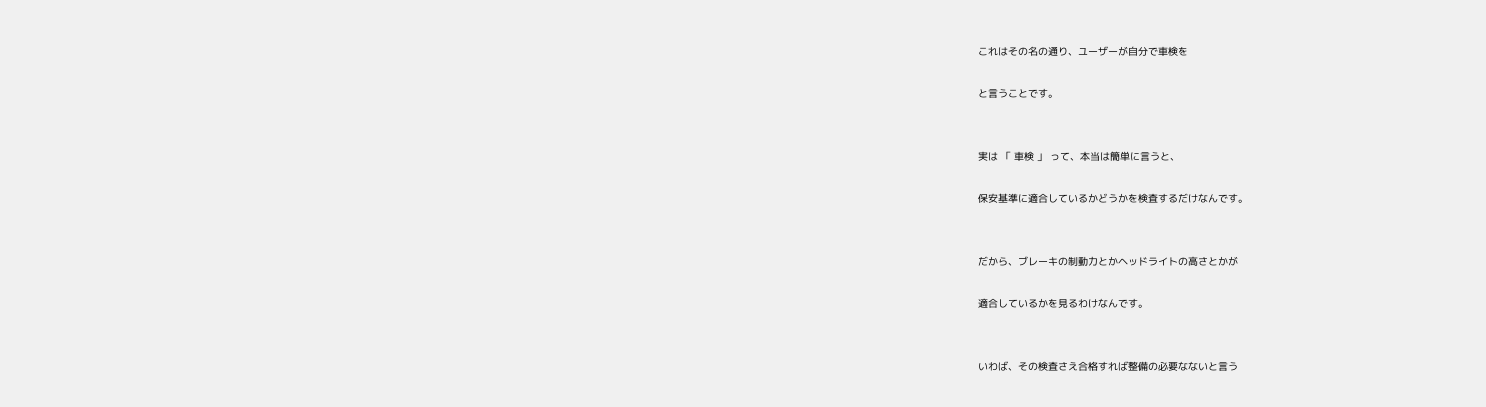これはその名の通り、ユーザーが自分で車検を

と言うことです。


実は 「 車検 」 って、本当は簡単に言うと、

保安基準に適合しているかどうかを検査するだけなんです。


だから、ブレーキの制動力とかヘッドライトの高さとかが

適合しているかを見るわけなんです。


いわば、その検査さえ合格すれば整備の必要なないと言う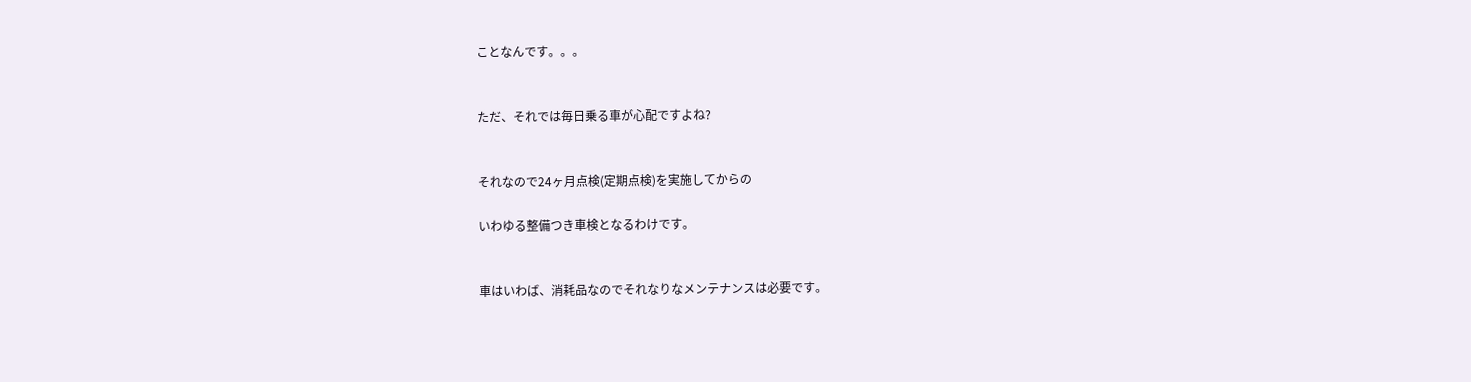ことなんです。。。


ただ、それでは毎日乗る車が心配ですよね?


それなので24ヶ月点検(定期点検)を実施してからの

いわゆる整備つき車検となるわけです。


車はいわば、消耗品なのでそれなりなメンテナンスは必要です。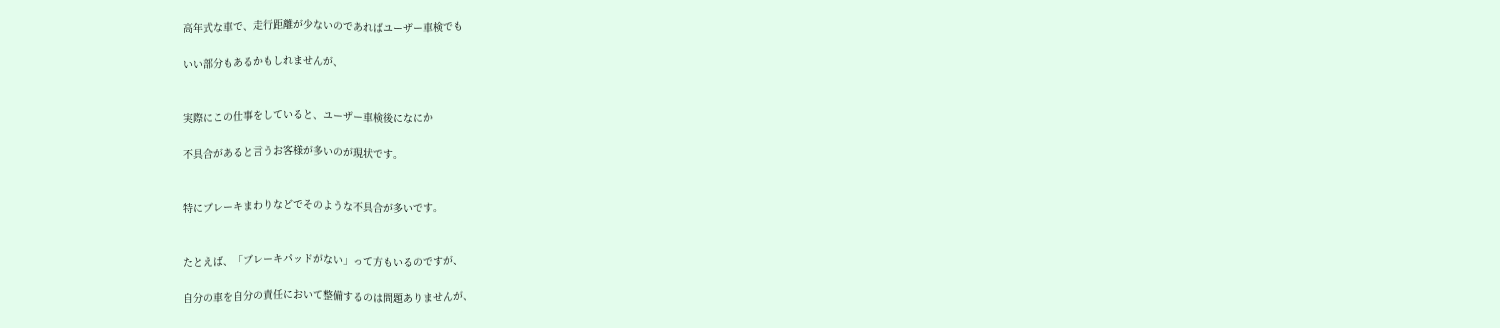高年式な車で、走行距離が少ないのであればユーザー車検でも

いい部分もあるかもしれませんが、


実際にこの仕事をしていると、ユーザー車検後になにか

不具合があると言うお客様が多いのが現状です。


特にブレーキまわりなどでそのような不具合が多いです。


たとえば、「ブレーキパッドがない」って方もいるのですが、

自分の車を自分の責任において整備するのは問題ありませんが、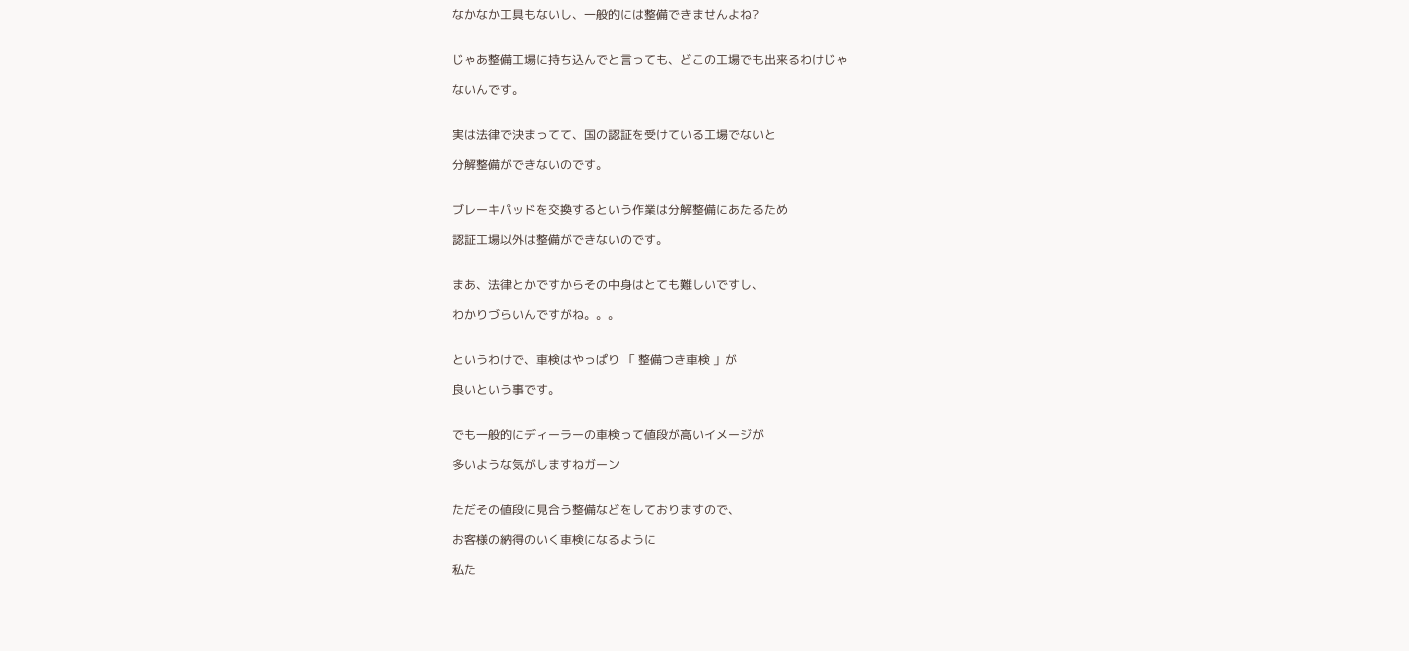なかなか工具もないし、一般的には整備できませんよね?


じゃあ整備工場に持ち込んでと言っても、どこの工場でも出来るわけじゃ

ないんです。


実は法律で決まってて、国の認証を受けている工場でないと

分解整備ができないのです。


ブレーキパッドを交換するという作業は分解整備にあたるため

認証工場以外は整備ができないのです。


まあ、法律とかですからその中身はとても難しいですし、

わかりづらいんですがね。。。


というわけで、車検はやっぱり 「 整備つき車検 」が

良いという事です。


でも一般的にディーラーの車検って値段が高いイメージが

多いような気がしますねガーン


ただその値段に見合う整備などをしておりますので、

お客様の納得のいく車検になるように

私た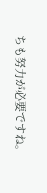ちも努力が必要ですね。